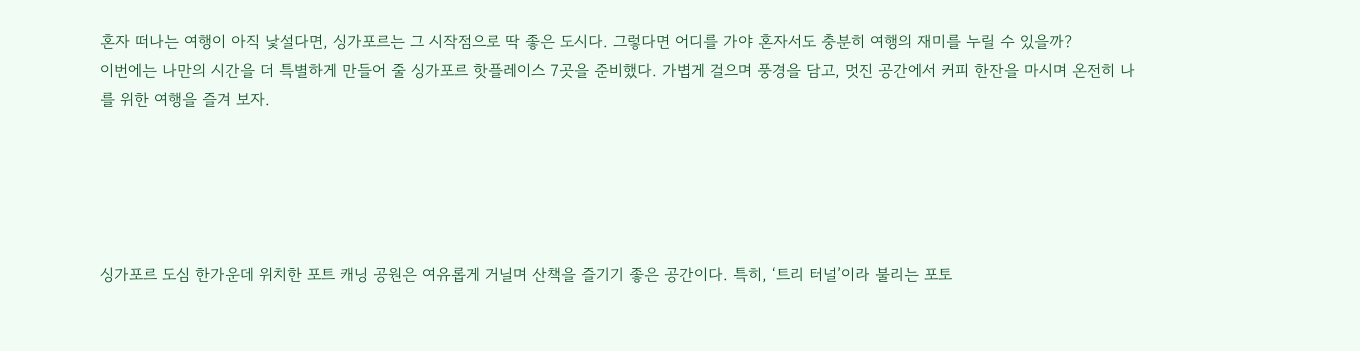혼자 떠나는 여행이 아직 낯설다면, 싱가포르는 그 시작점으로 딱 좋은 도시다. 그렇다면 어디를 가야 혼자서도 충분히 여행의 재미를 누릴 수 있을까?
이번에는 나만의 시간을 더 특별하게 만들어 줄 싱가포르 핫플레이스 7곳을 준비했다. 가볍게 걸으며 풍경을 담고, 멋진 공간에서 커피 한잔을 마시며 온전히 나를 위한 여행을 즐겨 보자.





싱가포르 도심 한가운데 위치한 포트 캐닝 공원은 여유롭게 거닐며 산책을 즐기기 좋은 공간이다. 특히, ‘트리 터널’이라 불리는 포토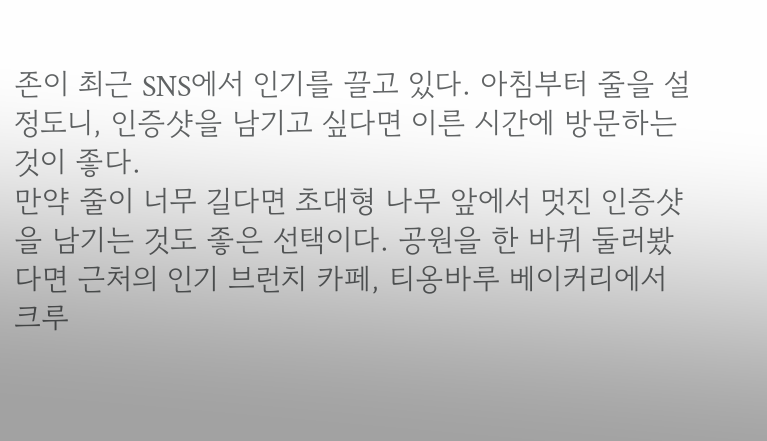존이 최근 SNS에서 인기를 끌고 있다. 아침부터 줄을 설 정도니, 인증샷을 남기고 싶다면 이른 시간에 방문하는 것이 좋다.
만약 줄이 너무 길다면 초대형 나무 앞에서 멋진 인증샷을 남기는 것도 좋은 선택이다. 공원을 한 바퀴 둘러봤다면 근처의 인기 브런치 카페, 티옹바루 베이커리에서 크루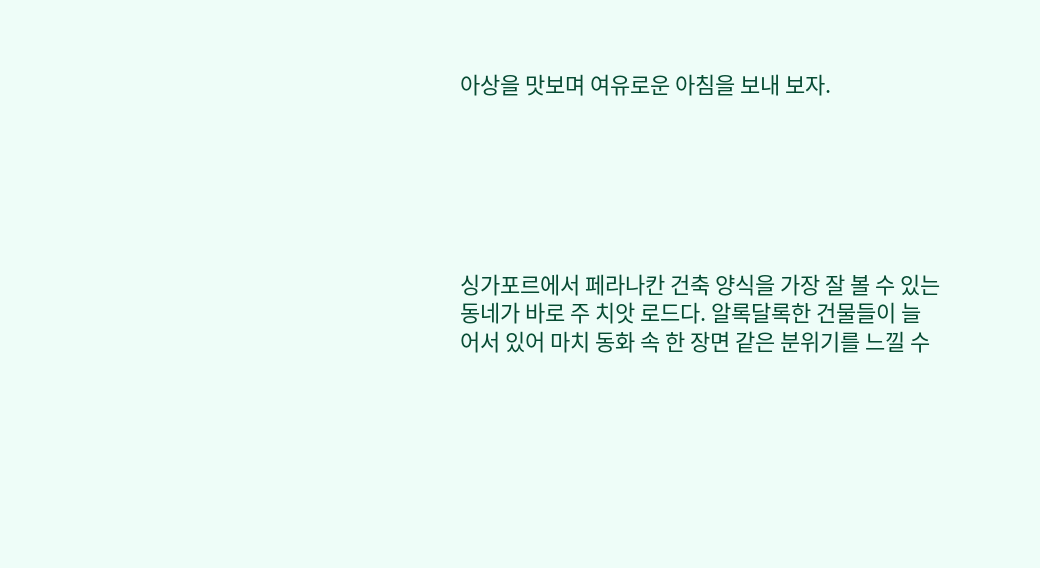아상을 맛보며 여유로운 아침을 보내 보자.






싱가포르에서 페라나칸 건축 양식을 가장 잘 볼 수 있는 동네가 바로 주 치앗 로드다. 알록달록한 건물들이 늘어서 있어 마치 동화 속 한 장면 같은 분위기를 느낄 수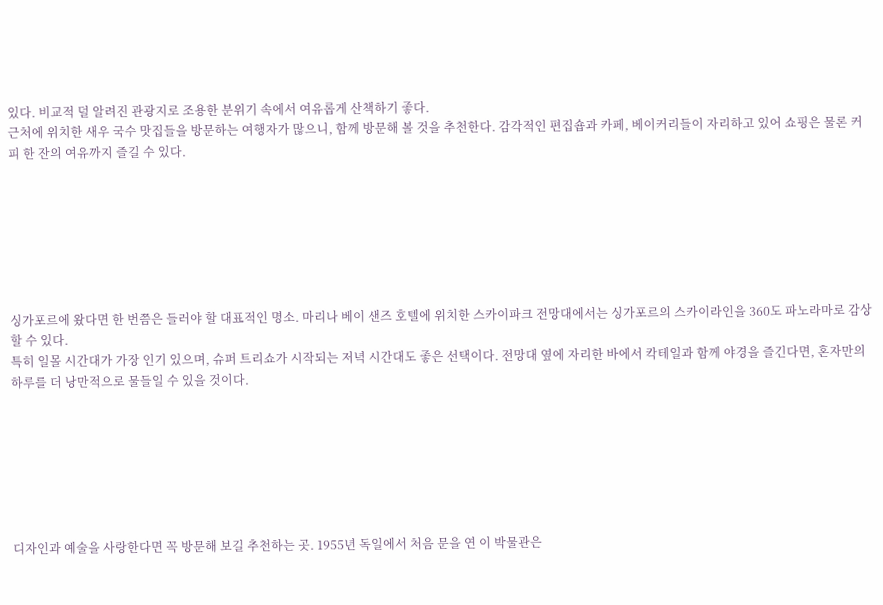있다. 비교적 덜 알려진 관광지로 조용한 분위기 속에서 여유롭게 산책하기 좋다.
근처에 위치한 새우 국수 맛집들을 방문하는 여행자가 많으니, 함께 방문해 볼 것을 추천한다. 감각적인 편집숍과 카페, 베이커리들이 자리하고 있어 쇼핑은 물론 커피 한 잔의 여유까지 즐길 수 있다.







싱가포르에 왔다면 한 번쯤은 들러야 할 대표적인 명소. 마리나 베이 샌즈 호텔에 위치한 스카이파크 전망대에서는 싱가포르의 스카이라인을 360도 파노라마로 감상할 수 있다.
특히 일몰 시간대가 가장 인기 있으며, 슈퍼 트리쇼가 시작되는 저녁 시간대도 좋은 선택이다. 전망대 옆에 자리한 바에서 칵테일과 함께 야경을 즐긴다면, 혼자만의 하루를 더 낭만적으로 물들일 수 있을 것이다.







디자인과 예술을 사랑한다면 꼭 방문해 보길 추천하는 곳. 1955년 독일에서 처음 문을 연 이 박물관은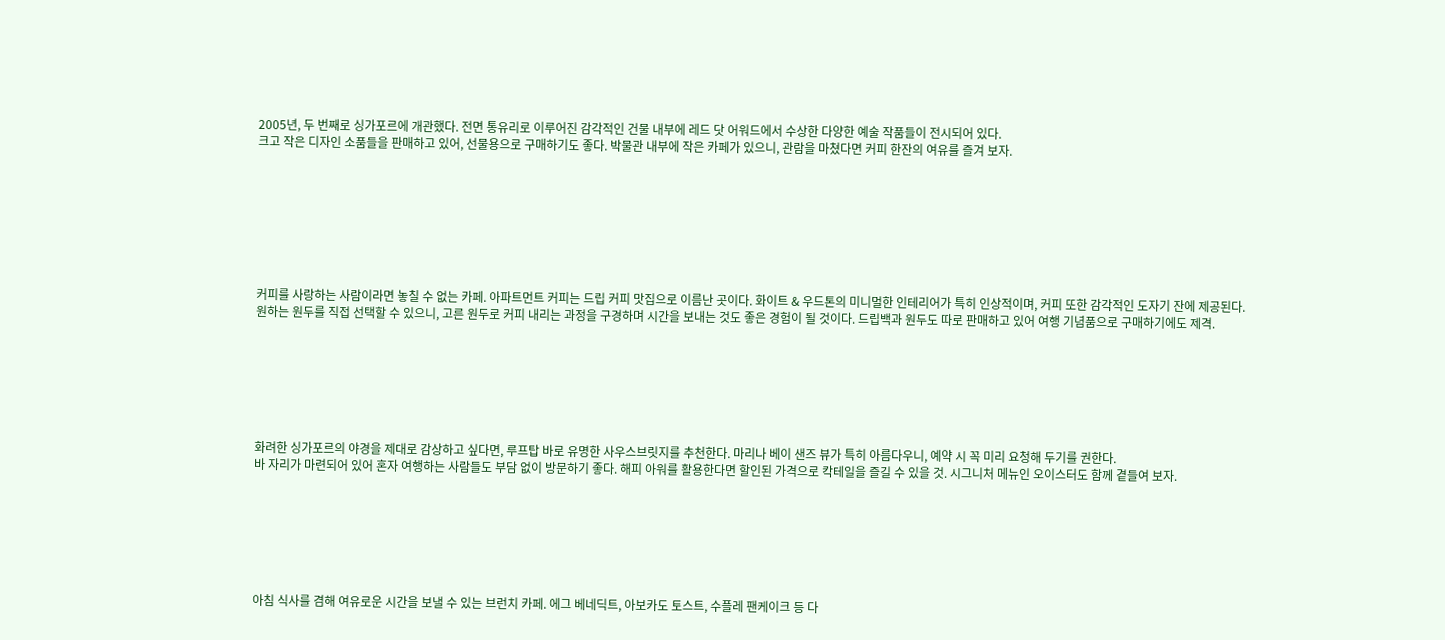2005년, 두 번째로 싱가포르에 개관했다. 전면 통유리로 이루어진 감각적인 건물 내부에 레드 닷 어워드에서 수상한 다양한 예술 작품들이 전시되어 있다.
크고 작은 디자인 소품들을 판매하고 있어, 선물용으로 구매하기도 좋다. 박물관 내부에 작은 카페가 있으니, 관람을 마쳤다면 커피 한잔의 여유를 즐겨 보자.








커피를 사랑하는 사람이라면 놓칠 수 없는 카페. 아파트먼트 커피는 드립 커피 맛집으로 이름난 곳이다. 화이트 & 우드톤의 미니멀한 인테리어가 특히 인상적이며, 커피 또한 감각적인 도자기 잔에 제공된다.
원하는 원두를 직접 선택할 수 있으니, 고른 원두로 커피 내리는 과정을 구경하며 시간을 보내는 것도 좋은 경험이 될 것이다. 드립백과 원두도 따로 판매하고 있어 여행 기념품으로 구매하기에도 제격.







화려한 싱가포르의 야경을 제대로 감상하고 싶다면, 루프탑 바로 유명한 사우스브릿지를 추천한다. 마리나 베이 샌즈 뷰가 특히 아름다우니, 예약 시 꼭 미리 요청해 두기를 권한다.
바 자리가 마련되어 있어 혼자 여행하는 사람들도 부담 없이 방문하기 좋다. 해피 아워를 활용한다면 할인된 가격으로 칵테일을 즐길 수 있을 것. 시그니처 메뉴인 오이스터도 함께 곁들여 보자.







아침 식사를 겸해 여유로운 시간을 보낼 수 있는 브런치 카페. 에그 베네딕트, 아보카도 토스트, 수플레 팬케이크 등 다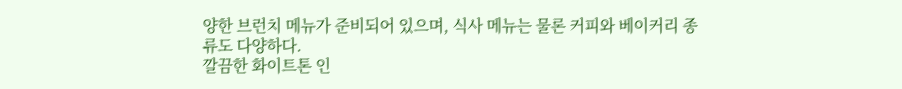양한 브런치 메뉴가 준비되어 있으며, 식사 메뉴는 물론 커피와 베이커리 종류도 다양하다.
깔끔한 화이트톤 인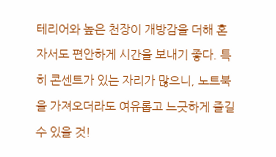테리어와 높은 천장이 개방감을 더해 혼자서도 편안하게 시간을 보내기 좋다. 특히 콘센트가 있는 자리가 많으니, 노트북을 가져오더라도 여유롭고 느긋하게 즐길 수 있을 것!